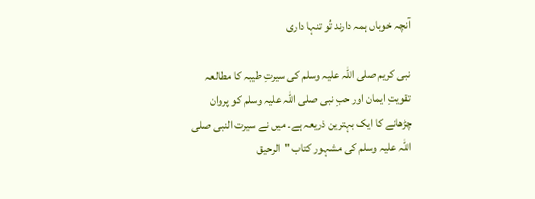آنچہ خوباں ہمہ دارند تُو تنہا داری

نبی کریم صلی اللہ علیہ وسلم کی سیرتِ طیبہ کا مطالعہ تقویتِ ایمان اور حبِ نبی صلی اللہ علیہ وسلم کو پروان چڑھانے کا ایک بہترین ذریعہ ہے۔ میں نے سیرت النبی صلی اللہ علیہ وسلم کی مشہور کتاب "الرحیق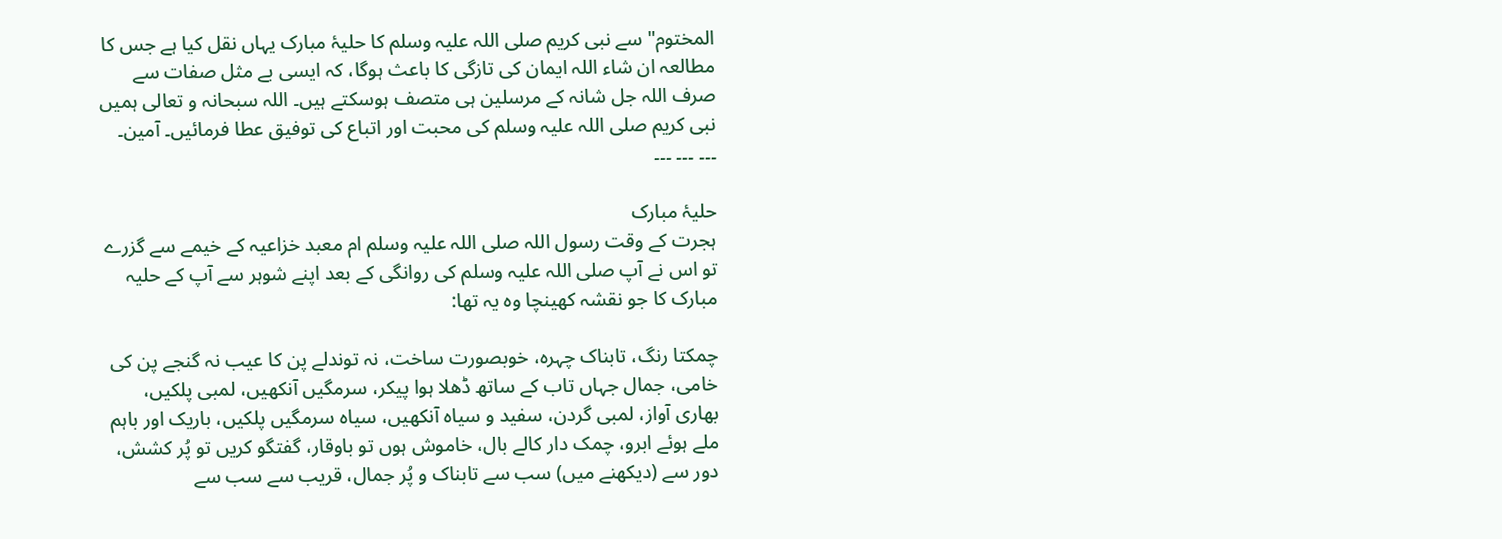المختوم" سے نبی کریم صلی اللہ علیہ وسلم کا حلیۂ مبارک یہاں نقل کیا ہے جس کا مطالعہ ان شاء اللہ ایمان کی تازگی کا باعث ہوگا، کہ ایسی بے مثل صفات سے صرف اللہ جل شانہ کے مرسلین ہی متصف ہوسکتے ہیں۔ اللہ سبحانہ و تعالی ہمیں نبی کریم صلی اللہ علیہ وسلم کی محبت اور اتباع کی توفیق عطا فرمائیں۔ آمین۔
۔۔۔ ۔۔۔ ۔۔۔

حلیۂ مبارک
ہجرت کے وقت رسول اللہ صلی اللہ علیہ وسلم ام معبد خزاعیہ کے خیمے سے گزرے تو اس نے آپ صلی اللہ علیہ وسلم کی روانگی کے بعد اپنے شوہر سے آپ کے حلیہ مبارک کا جو نقشہ کھینچا وہ یہ تھا:

چمکتا رنگ، تابناک چہرہ، خوبصورت ساخت، نہ توندلے پن کا عیب نہ گنجے پن کی خامی، جمال جہاں تاب کے ساتھ ڈھلا ہوا پیکر، سرمگیں آنکھیں، لمبی پلکیں، بھاری آواز، لمبی گردن، سفید و سیاہ آنکھیں، سیاہ سرمگیں پلکیں، باریک اور باہم ملے ہوئے ابرو، چمک دار کالے بال، خاموش ہوں تو باوقار، گفتگو کریں تو پُر کشش، دور سے (دیکھنے میں) سب سے تابناک و پُر جمال، قریب سے سب سے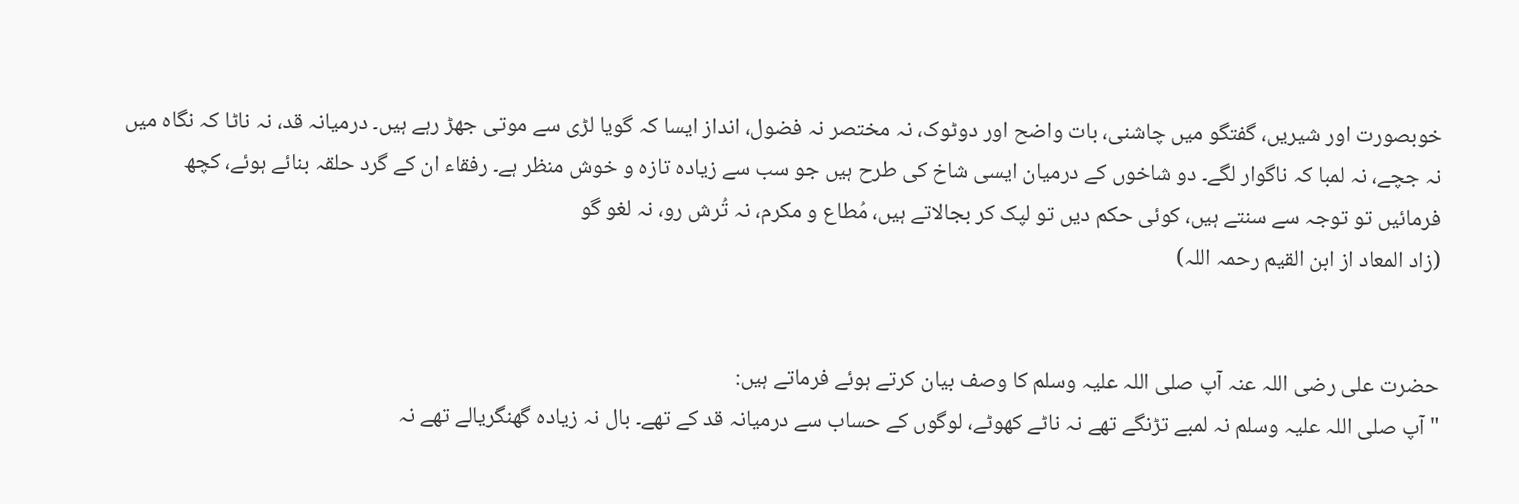خوبصورت اور شیریں، گفتگو میں چاشنی، بات واضح اور دوٹوک، نہ مختصر نہ فضول، انداز ایسا کہ گویا لڑی سے موتی جھڑ رہے ہیں۔ درمیانہ قد، نہ ناٹا کہ نگاہ میں نہ جچے، نہ لمبا کہ ناگوار لگے۔ دو شاخوں کے درمیان ایسی شاخ کی طرح ہیں جو سب سے زیادہ تازہ و خوش منظر ہے۔ رفقاء ان کے گرد حلقہ بنائے ہوئے، کچھ فرمائیں تو توجہ سے سنتے ہیں، کوئی حکم دیں تو لپک کر بجالاتے ہیں، مُطاع و مکرم، نہ تُرش رو، نہ لغو گو
(زاد المعاد از ابن القیم رحمہ اللہ)


حضرت علی رضی اللہ عنہ آپ صلی اللہ علیہ وسلم کا وصف بیان کرتے ہوئے فرماتے ہیں:
"آپ صلی اللہ علیہ وسلم نہ لمبے تڑنگے تھے نہ ناٹے کھوٹے، لوگوں کے حساب سے درمیانہ قد کے تھے۔ بال نہ زیادہ گھنگریالے تھے نہ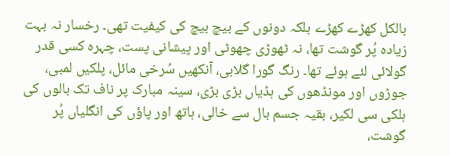بالکل کھڑے کھڑے بلکہ دونوں کے بیچ بیچ کی کیفیت تھی۔ رخسار نہ بہت زیادہ پُر گوشت تھا، نہ ٹھوڑی چھوٹی اور پیشانی پست، چہرہ کسی قدر گولائی لئے ہوئے تھا۔ رنگ گورا گلابی، آنکھیں سُرخی مائل، پلکیں لمبی، جوڑوں اور مونڈھوں کی ہڈیاں بڑی بڑی، سینہ مبارک پر ناف تک بالوں کی ہلکی سی لکیر، بقیہ جسم بال سے خالی، ہاتھ اور پاؤں کی انگلیاں پُر گوشت،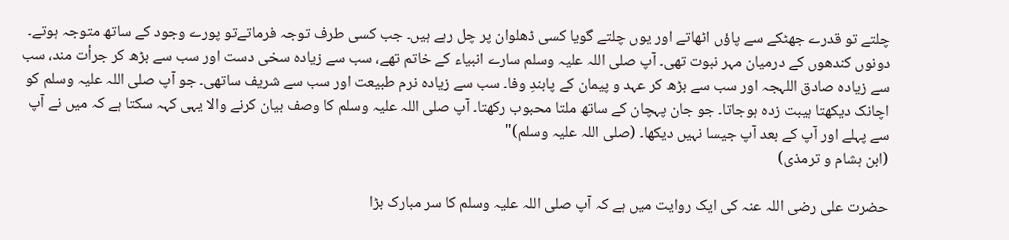چلتے تو قدرے جھٹکے سے پاؤں اٹھاتے اور یوں چلتے گویا کسی ڈھلوان پر چل رہے ہیں۔ جب کسی طرف توجہ فرماتےتو پورے وجود کے ساتھ متوجہ ہوتے۔ دونوں کندھوں کے درمیان مہر نبوت تھی۔ آپ صلی اللہ علیہ وسلم سارے انبیاء کے خاتم تھے، سب سے زیادہ سخی دست اور سب سے بڑھ کر جرأت مند، سب سے زیادہ صادق اللہجہ اور سب سے بڑھ کر عہد و پیمان کے پابندِ وفا۔ سب سے زیادہ نرم طبیعت اور سب سے شریف ساتھی۔ جو آپ صلی اللہ علیہ وسلم کو اچانک دیکھتا ہیبت زدہ ہوجاتا۔ جو جان پہچان کے ساتھ ملتا محبوب رکھتا۔ آپ صلی اللہ علیہ وسلم کا وصف بیان کرنے والا یہی کہہ سکتا ہے کہ میں نے آپ سے پہلے اور آپ کے بعد آپ جیسا نہیں دیکھا۔ (صلی اللہ علیہ وسلم)"
(ابن ہشام و ترمذی)

حضرت علی رضی اللہ عنہ کی ایک روایت میں ہے کہ آپ صلی اللہ علیہ وسلم کا سر مبارک بڑا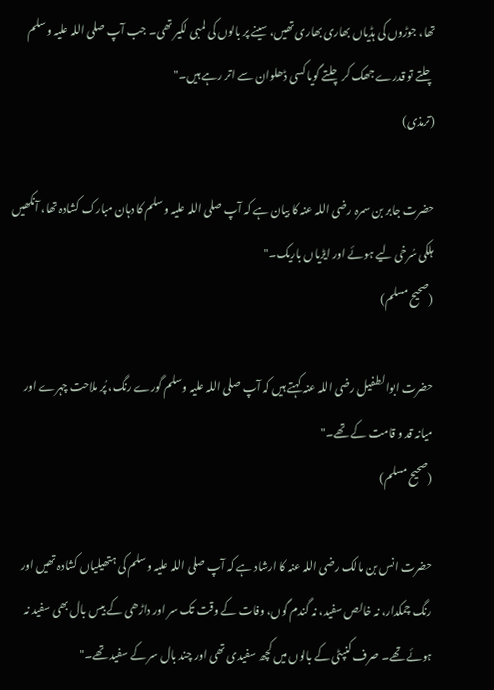تھا، جوڑوں کی ہڈیاں بھاری بھاری تھیں، سینے پر بالوں کی لمبی لکیر تھی۔ جب آپ صلی اللہ علیہ وسلم چلتے تو قدرے جھک کر چلتے گویا کسی ڈھلوان سے اتر رہے ہیں۔"
(ترمذی)

حضرت جابر بن سمرہ رضی اللہ عنہ کا بیان ہے کہ آپ صلی اللہ علیہ وسلم کا دہان مبارک کشادہ تھا، آنکھیں ہلکی سُرخی لیے ہوئے اور ایڑیاں باریک۔"
(صحیح مسلم)

حضرت ابوالطفیل رضی اللہ عنہ کہتے ہیں کہ آپ صلی اللہ علیہ وسلم گورے رنگ، پُر ملاحت چہرے اور میانہ قد و قامت کے تھے۔"
(صحیح مسلم)

حضرت انس بن مالک رضی اللہ عنہ کا ارشاد ہے کہ آپ صلی اللہ علیہ وسلم کی ہتھیلیاں کشادہ تھیں اور رنگ چمکدار، نہ خالص سفید، نہ گندم گوں، وفات کے وقت تک سر اور داڑھی کے بیس بال بھی سفید نہ ہوئے تھے۔ صرف کنپٹی کے بالوں میں کچھ سفیدی تھی اور چند بال سر کے سفید تھے۔"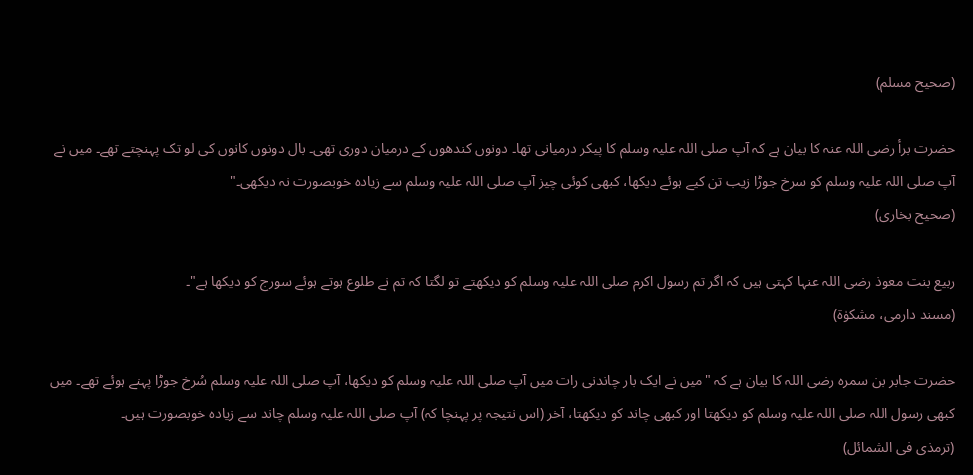(صحیح مسلم)

حضرت برأ رضی اللہ عنہ کا بیان ہے کہ آپ صلی اللہ علیہ وسلم کا پیکر درمیانی تھا۔ دونوں کندھوں کے درمیان دوری تھی۔ بال دونوں کانوں کی لو تک پہنچتے تھے۔ میں نے آپ صلی اللہ علیہ وسلم کو سرخ جوڑا زیب تن کیے ہوئے دیکھا، کبھی کوئی چیز آپ صلی اللہ علیہ وسلم سے زیادہ خوبصورت نہ دیکھی۔"
(صحیح بخاری)

ربیع بنت معوذ رضی اللہ عنہا کہتی ہیں کہ اگر تم رسول اکرم صلی اللہ علیہ وسلم کو دیکھتے تو لگتا کہ تم نے طلوع ہوتے ہوئے سورج کو دیکھا ہے"۔
(مسند دارمی، مشکوٰۃ)

حضرت جابر بن سمرہ رضی اللہ کا بیان ہے کہ "میں نے ایک بار چاندنی رات میں آپ صلی اللہ علیہ وسلم کو دیکھا، آپ صلی اللہ علیہ وسلم سُرخ جوڑا پہنے ہوئے تھے۔ میں کبھی رسول اللہ صلی اللہ علیہ وسلم کو دیکھتا اور کبھی چاند کو دیکھتا، آخر (اس نتیجہ پر پہنچا کہ) آپ صلی اللہ علیہ وسلم چاند سے زیادہ خوبصورت ہیں۔
(ترمذی فی الشمائل)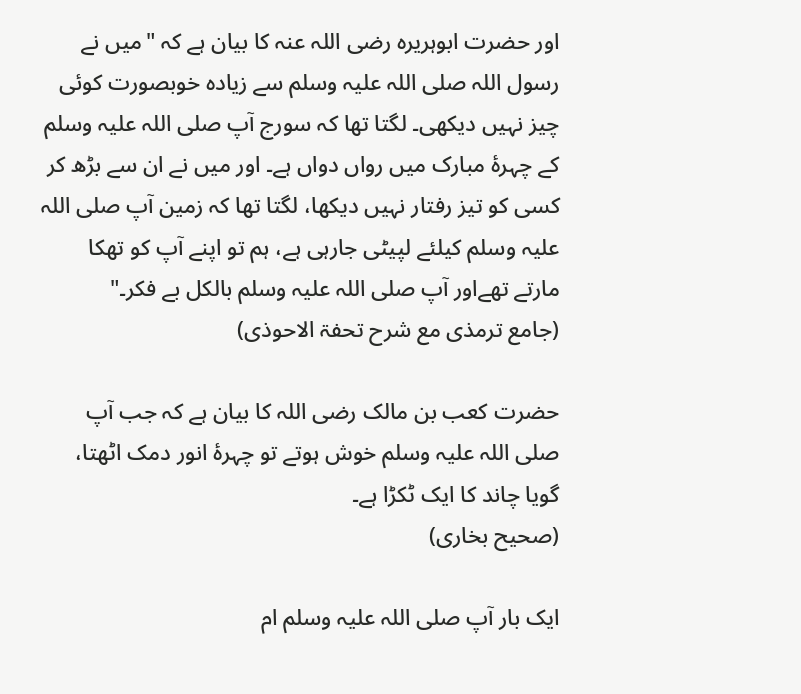اور حضرت ابوہریرہ رضی اللہ عنہ کا بیان ہے کہ "میں نے رسول اللہ صلی اللہ علیہ وسلم سے زیادہ خوبصورت کوئی چیز نہیں دیکھی۔ لگتا تھا کہ سورج آپ صلی اللہ علیہ وسلم کے چہرۂ مبارک میں رواں دواں ہے۔ اور میں نے ان سے بڑھ کر کسی کو تیز رفتار نہیں دیکھا، لگتا تھا کہ زمین آپ صلی اللہ علیہ وسلم کیلئے لپیٹی جارہی ہے، ہم تو اپنے آپ کو تھکا مارتے تھےاور آپ صلی اللہ علیہ وسلم بالکل بے فکر۔"
(جامع ترمذی مع شرح تحفۃ الاحوذی)

حضرت کعب بن مالک رضی اللہ کا بیان ہے کہ جب آپ صلی اللہ علیہ وسلم خوش ہوتے تو چہرۂ انور دمک اٹھتا، گویا چاند کا ایک ٹکڑا ہے۔
(صحیح بخاری)

ایک بار آپ صلی اللہ علیہ وسلم ام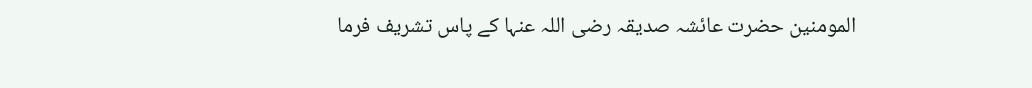المومنین حضرت عائشہ صدیقہ رضی اللہ عنہا کے پاس تشریف فرما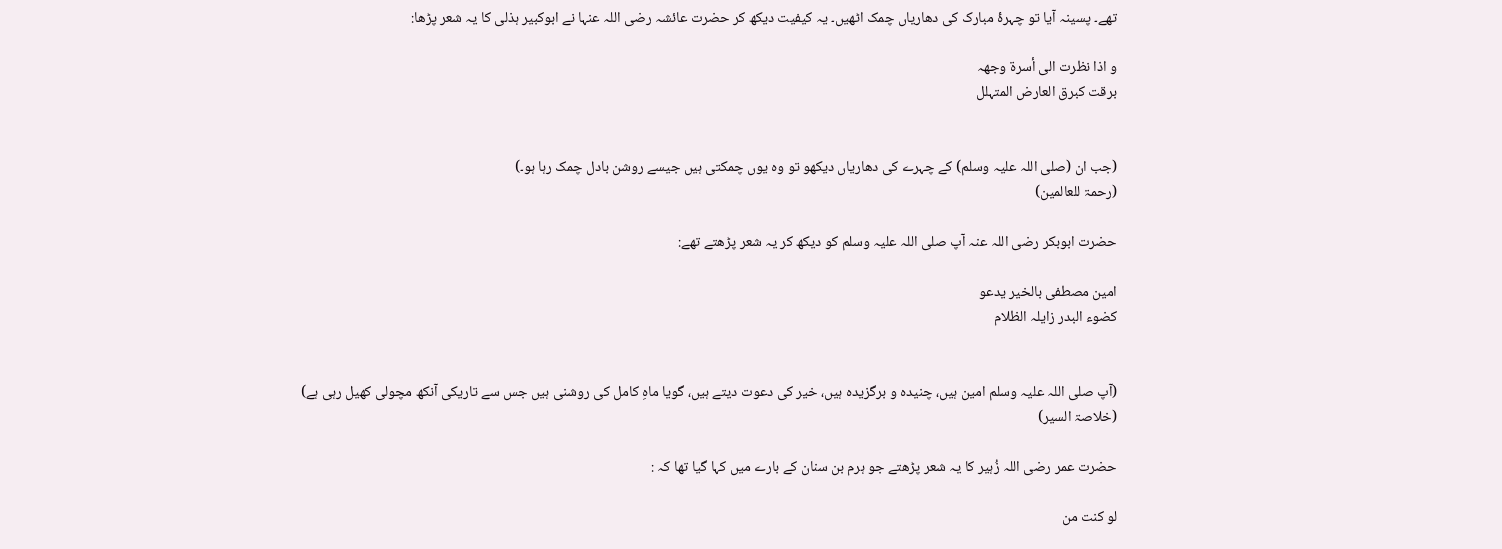تھے۔ پسینہ آیا تو چہرۂ مبارک کی دھاریاں چمک اٹھیں۔ یہ کیفیت دیکھ کر حضرت عائشہ رضی اللہ عنہا نے ابوکبیر ہذلی کا یہ شعر پڑھا:

و اذا نظرت الی أسرۃ وجھہ
برقت کبرق العارض المتہلل


(جب ان (صلی اللہ علیہ وسلم) کے چہرے کی دھاریاں دیکھو تو وہ یوں چمکتی ہیں جیسے روشن بادل چمک رہا ہو۔)
(رحمۃ للعالمین)

حضرت ابوبکر رضی اللہ عنہ آپ صلی اللہ علیہ وسلم کو دیکھ کر یہ شعر پڑھتے تھے:

امین مصطفی بالخیر یدعو
کضوء البدر زایلہ الظلام


(آپ صلی اللہ علیہ وسلم امین ہیں، چنیدہ و برگزیدہ ہیں، خیر کی دعوت دیتے ہیں، گویا ماہِ کامل کی روشنی ہیں جس سے تاریکی آنکھ مچولی کھیل رہی ہے)
(خلاصۃ السیر)

حضرت عمر رضی اللہ زُہیر کا یہ شعر پڑھتے جو ہرم بن سنان کے بارے میں کہا گیا تھا کہ :

لو کنت من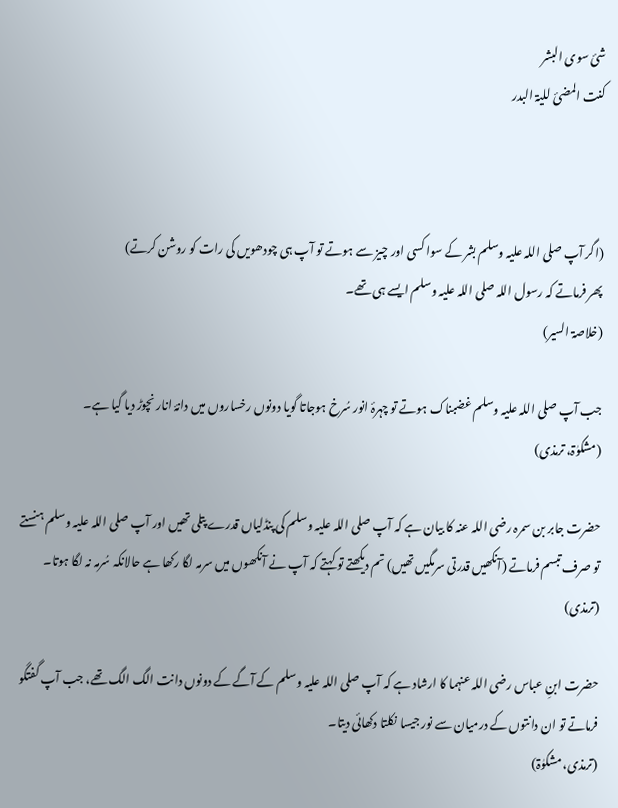شیٔ سوی البشر
کنت المضیٔ للیۃ البدر



(اگر آپ صلی اللہ علیہ وسلم بشر کے سوا کسی اور چیز سے ہوتے تو آپ ہی چودھویں کی رات کو روشن کرتے)
پھر فرماتے کہ رسول اللہ صلی اللہ علیہ وسلم ایسے ہی تھے۔
(خلاصۃ السیر)

جب آپ صلی اللہ علیہ وسلم غضبناک ہوتے تو چہرۂ انور سُرخ ہوجاتا گویا دونوں رخساروں میں دانۂ انار نچوڑ دیا گیا ہے۔
(مشکوٰۃ، ترمذی)

حضرت جابر بن سمرہ رضی اللہ عنہ کا بیان ہے کہ آپ صلی اللہ علیہ وسلم کی پنڈلیاں قدرے پتلی تھیں اور آپ صلی اللہ علیہ وسلم ہنستے تو صرف تبسم فرماتے (آنکھیں قدرتی سرمگیں تھیں) تم دیکھتے تو کہتے کہ آپ نے آنکھوں میں سرمہ لگا رکھا ہے حالانکہ سُرمہ نہ لگا ہوتا۔
(ترمذی)

حضرت ابنِ عباس رضی اللہ عنہما کا ارشاد ہے کہ آپ صلی اللہ علیہ وسلم کے آگے کے دونوں دانت الگ الگ تھے، جب آپ گفتگو فرماتے تو ان دانتوں کے درمیان سے نور جیسا نکلتا دکھائی دیتا۔
(ترمذی، مشکوٰۃ)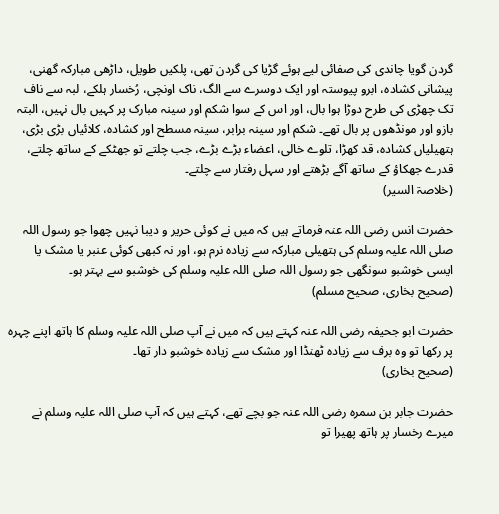گردن گویا چاندی کی صفائی لیے ہوئے گڑیا کی گردن تھی، پلکیں طویل، داڑھی مبارکہ گھنی، پیشانی کشادہ، ابرو پیوستہ اور ایک دوسرے سے الگ، ناک اونچی، رُخسار ہلکے، لبہ سے ناف تک چھڑی کی طرح دوڑا ہوا بال، اور اس کے سوا شکم اور سینہ مبارک پر کہیں بال نہیں، البتہ بازو اور مونڈھوں پر بال تھے۔ شکم اور سینہ برابر، سینہ مسطح اور کشادہ، کلائیاں بڑی بڑی، ہتھیلیاں کشادہ، قد کھڑا، تلوے خالی، اعضاء بڑے بڑے، جب چلتے تو جھٹکے کے ساتھ چلتے، قدرے جھکاؤ کے ساتھ آگے بڑھتے اور سہل رفتار سے چلتے۔
(خلاصۃ السیر)

حضرت انس رضی اللہ عنہ فرماتے ہیں کہ میں نے کوئی حریر و دیبا نہیں چھوا جو رسول اللہ صلی اللہ علیہ وسلم کی ہتھیلی مبارکہ سے زیادہ نرم ہو، اور نہ کبھی کوئی عنبر یا مشک یا ایسی خوشبو سونگھی جو رسول اللہ صلی اللہ علیہ وسلم کی خوشبو سے بہتر ہو۔
(صحیح بخاری، صحیح مسلم)

حضرت ابو جحیفہ رضی اللہ عنہ کہتے ہیں کہ میں نے آپ صلی اللہ علیہ وسلم کا ہاتھ اپنے چہرہ پر رکھا تو وہ برف سے زیادہ ٹھنڈا اور مشک سے زیادہ خوشبو دار تھا۔
(صحیح بخاری)

حضرت جابر بن سمرہ رضی اللہ عنہ جو بچے تھے، کہتے ہیں کہ آپ صلی اللہ علیہ وسلم نے میرے رخسار پر ہاتھ پھیرا تو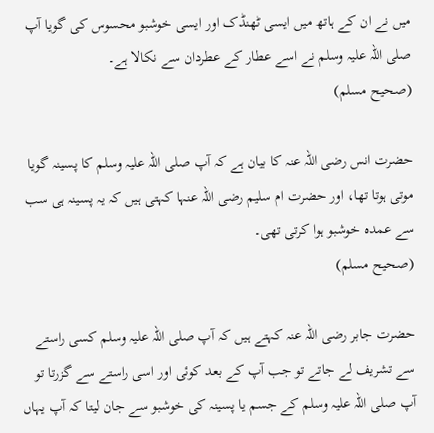میں نے ان کے ہاتھ میں ایسی ٹھنڈک اور ایسی خوشبو محسوس کی گویا آپ صلی اللہ علیہ وسلم نے اسے عطار کے عطردان سے نکالا ہے۔
(صحیح مسلم)

حضرت انس رضی اللہ عنہ کا بیان ہے کہ آپ صلی اللہ علیہ وسلم کا پسینہ گویا موتی ہوتا تھا، اور حضرت ام سلیم رضی اللہ عنہا کہتی ہیں کہ یہ پسینہ ہی سب سے عمدہ خوشبو ہوا کرتی تھی۔
(صحیح مسلم)

حضرت جابر رضی اللہ عنہ کہتے ہیں کہ آپ صلی اللہ علیہ وسلم کسی راستے سے تشریف لے جاتے تو جب آپ کے بعد کوئی اور اسی راستے سے گزرتا تو آپ صلی اللہ علیہ وسلم کے جسم یا پسینہ کی خوشبو سے جان لیتا کہ آپ یہاں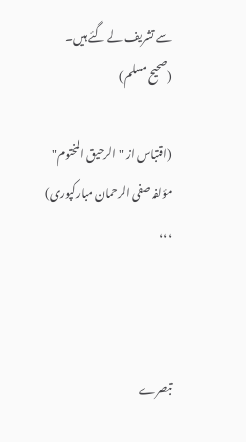سے تشریف لے گئے ہیں۔
(صحیح مسلم)

(اقتباس از "الرحیق المختوم" مؤلفہ صفی الرحمان مبارکپوری)
،،،



تبصرے